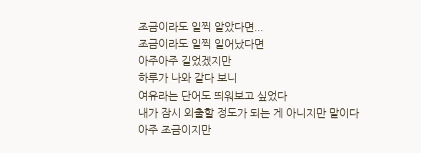조금이라도 일찍 알았다면...
조금이라도 일찍 일어났다면
아주아주 길었겠지만
하루가 나와 같다 보니
여유라는 단어도 띄워보고 싶었다
내가 잠시 외출할 정도가 되는 게 아니지만 말이다
아주 조금이지만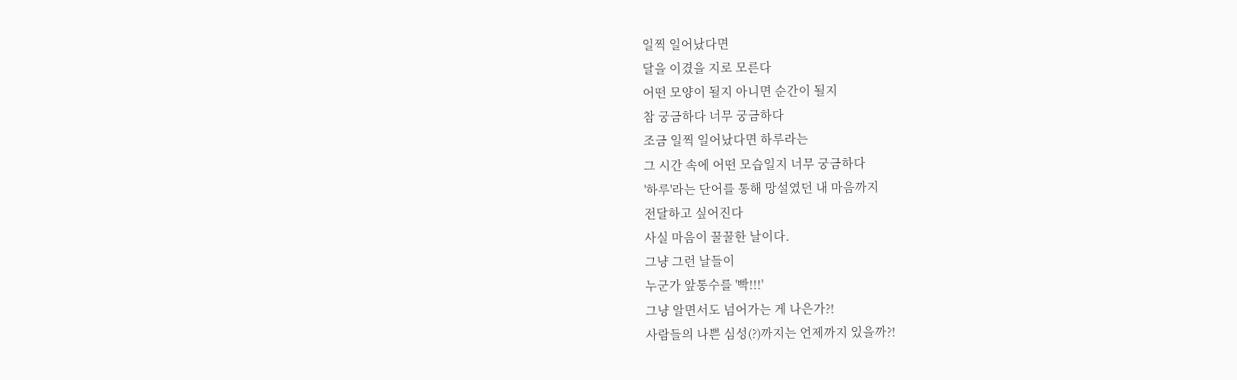일찍 일어났다면
달을 이겼을 지로 모른다
어떤 모양이 될지 아니면 순간이 될지
참 궁금하다 너무 궁금하다
조금 일찍 일어났다면 하루라는
그 시간 속에 어떤 모습일지 너무 궁금하다
'하루'라는 단어를 통해 망설였던 내 마음까지
전달하고 싶어진다
사실 마음이 꿀꿀한 날이다.
그냥 그런 날들이
누군가 앞통수를 '빡!!!'
그냥 알면서도 넘어가는 게 나은가?!
사람들의 나쁜 심성(?)까지는 언제까지 있을까?!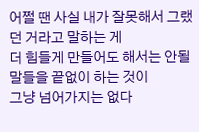어쩔 땐 사실 내가 잘못해서 그랬던 거라고 말하는 게
더 힘들게 만들어도 해서는 안될 말들을 끝없이 하는 것이
그냥 넘어가지는 없다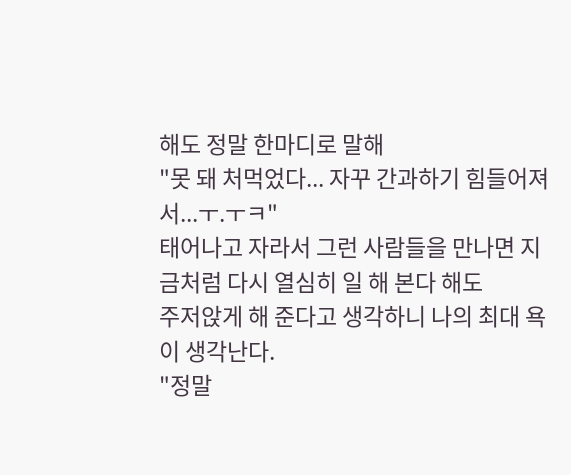해도 정말 한마디로 말해
"못 돼 처먹었다... 자꾸 간과하기 힘들어져서...ㅜ.ㅜㅋ"
태어나고 자라서 그런 사람들을 만나면 지금처럼 다시 열심히 일 해 본다 해도
주저앉게 해 준다고 생각하니 나의 최대 욕이 생각난다.
"정말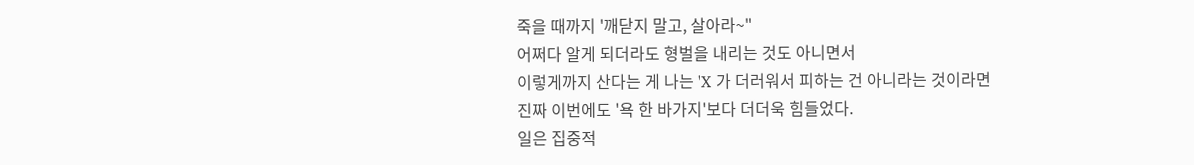죽을 때까지 '깨닫지 말고, 살아라~"
어쩌다 알게 되더라도 형벌을 내리는 것도 아니면서
이렇게까지 산다는 게 나는 'X 가 더러워서 피하는 건 아니라는 것이라면
진짜 이번에도 '욕 한 바가지'보다 더더욱 힘들었다.
일은 집중적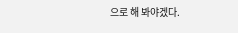으로 해 봐야겠다.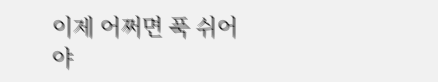이제 어쩌면 푹 쉬어야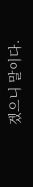겠으니 말이다.